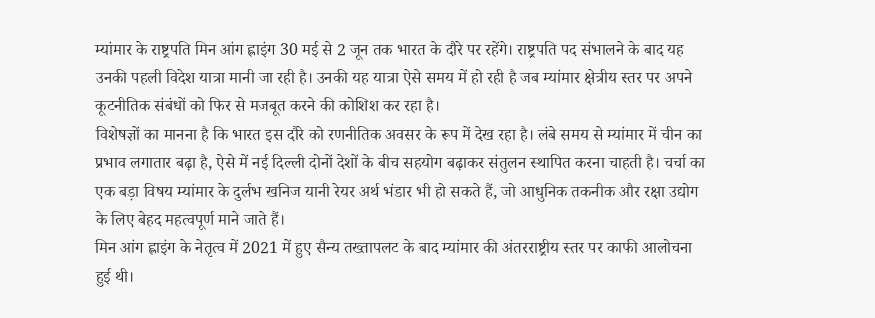म्यांमार के राष्ट्रपति मिन आंग ह्लाइंग 30 मई से 2 जून तक भारत के दौरे पर रहेंगे। राष्ट्रपति पद संभालने के बाद यह उनकी पहली विदेश यात्रा मानी जा रही है। उनकी यह यात्रा ऐसे समय में हो रही है जब म्यांमार क्षेत्रीय स्तर पर अपने कूटनीतिक संबंधों को फिर से मजबूत करने की कोशिश कर रहा है।
विशेषज्ञों का मानना है कि भारत इस दौरे को रणनीतिक अवसर के रूप में देख रहा है। लंबे समय से म्यांमार में चीन का प्रभाव लगातार बढ़ा है, ऐसे में नई दिल्ली दोनों देशों के बीच सहयोग बढ़ाकर संतुलन स्थापित करना चाहती है। चर्चा का एक बड़ा विषय म्यांमार के दुर्लभ खनिज यानी रेयर अर्थ भंडार भी हो सकते हैं, जो आधुनिक तकनीक और रक्षा उद्योग के लिए बेहद महत्वपूर्ण माने जाते हैं।
मिन आंग ह्लाइंग के नेतृत्व में 2021 में हुए सैन्य तख्तापलट के बाद म्यांमार की अंतरराष्ट्रीय स्तर पर काफी आलोचना हुई थी।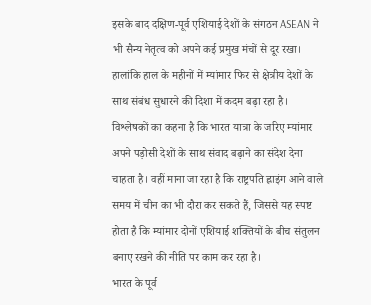इसके बाद दक्षिण-पूर्व एशियाई देशों के संगठन ASEAN ने भी सैन्य नेतृत्व को अपने कई प्रमुख मंचों से दूर रखा। हालांकि हाल के महीनों में म्यांमार फिर से क्षेत्रीय देशों के साथ संबंध सुधारने की दिशा में कदम बढ़ा रहा है।
विश्लेषकों का कहना है कि भारत यात्रा के जरिए म्यांमार अपने पड़ोसी देशों के साथ संवाद बढ़ाने का संदेश देना चाहता है। वहीं माना जा रहा है कि राष्ट्रपति ह्लाइंग आने वाले समय में चीन का भी दौरा कर सकते हैं, जिससे यह स्पष्ट होता है कि म्यांमार दोनों एशियाई शक्तियों के बीच संतुलन बनाए रखने की नीति पर काम कर रहा है।
भारत के पूर्व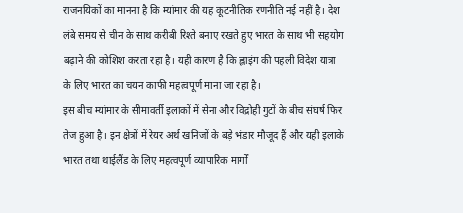राजनयिकों का मानना है कि म्यांमार की यह कूटनीतिक रणनीति नई नहीं है। देश लंबे समय से चीन के साथ करीबी रिश्ते बनाए रखते हुए भारत के साथ भी सहयोग बढ़ाने की कोशिश करता रहा है। यही कारण है कि ह्लाइंग की पहली विदेश यात्रा के लिए भारत का चयन काफी महत्वपूर्ण माना जा रहा है।
इस बीच म्यांमार के सीमावर्ती इलाकों में सेना और विद्रोही गुटों के बीच संघर्ष फिर तेज हुआ है। इन क्षेत्रों में रेयर अर्थ खनिजों के बड़े भंडार मौजूद हैं और यही इलाके भारत तथा थाईलैंड के लिए महत्वपूर्ण व्यापारिक मार्गों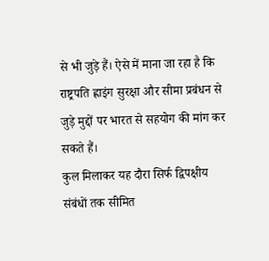से भी जुड़े हैं। ऐसे में माना जा रहा है कि राष्ट्रपति ह्लाइंग सुरक्षा और सीमा प्रबंधन से जुड़े मुद्दों पर भारत से सहयोग की मांग कर सकते हैं।
कुल मिलाकर यह दौरा सिर्फ द्विपक्षीय संबंधों तक सीमित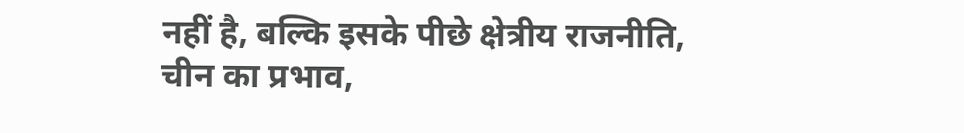नहीं है, बल्कि इसके पीछे क्षेत्रीय राजनीति, चीन का प्रभाव,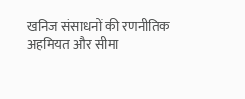खनिज संसाधनों की रणनीतिक अहमियत और सीमा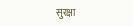सुरक्षा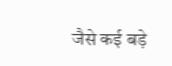जैसे कई बड़े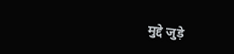मुद्दे जुड़े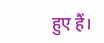हुए हैं।